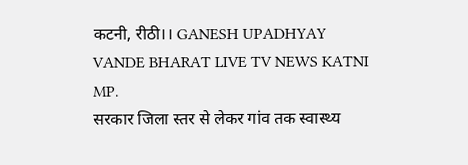कटनी, रीठी।। GANESH UPADHYAY VANDE BHARAT LIVE TV NEWS KATNI MP.
सरकार जिला स्तर से लेकर गांव तक स्वास्थ्य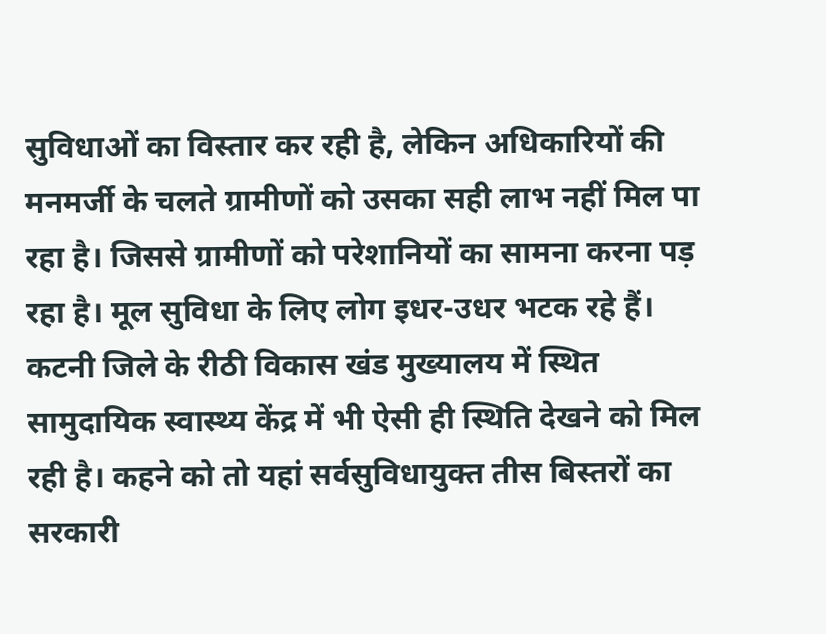सुविधाओं का विस्तार कर रही है, लेकिन अधिकारियों की मनमर्जी के चलते ग्रामीणों को उसका सही लाभ नहीं मिल पा रहा है। जिससे ग्रामीणों को परेशानियों का सामना करना पड़ रहा है। मूल सुविधा के लिए लोग इधर-उधर भटक रहे हैं।
कटनी जिले के रीठी विकास खंड मुख्यालय में स्थित सामुदायिक स्वास्थ्य केंद्र में भी ऐसी ही स्थिति देखने को मिल रही है। कहने को तो यहां सर्वसुविधायुक्त तीस बिस्तरों का सरकारी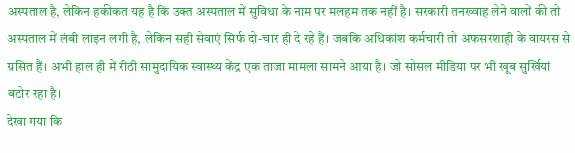अस्पताल है, लेकिन हकीकत यह है कि उक्त अस्पताल में सुविधा के नाम पर मलहम तक नहीं है। सरकारी तनख्वाह लेने वालों की तो अस्पताल में लंबी लाइन लगी है, लेकिन सही सेवाएं सिर्फ दो-चार ही दे रहे हैं। जबकि अधिकांश कर्मचारी तो अफसरशाही के वायरस से ग्रसित हैं। अभी हाल ही में रीठी सामुदायिक स्वास्थ्य केंद्र एक ताजा मामला सामने आया है। जो सोसल मीडिया पर भी खूब सुर्खियां बटोर रहा है।
देखा गया कि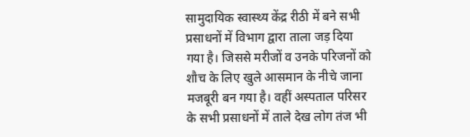सामुदायिक स्वास्थ्य केंद्र रीठी में बने सभी प्रसाधनों में विभाग द्वारा ताला जड़ दिया गया है। जिससे मरीजों व उनके परिजनों को शौच के लिए खुले आसमान के नीचे जाना मजबूरी बन गया है। वहीं अस्पताल परिसर के सभी प्रसाधनों में ताले देख लोग तंज भी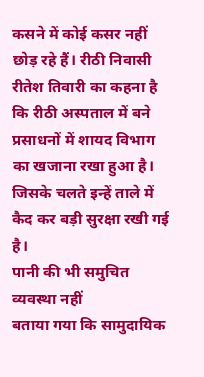कसने में कोई कसर नहीं छोड़ रहे हैं। रीठी निवासी रीतेश तिवारी का कहना है कि रीठी अस्पताल में बने प्रसाधनों में शायद विभाग का खजाना रखा हुआ है। जिसके चलते इन्हें ताले में कैद कर बड़ी सुरक्षा रखी गई है।
पानी की भी समुचित व्यवस्था नहीं
बताया गया कि सामुदायिक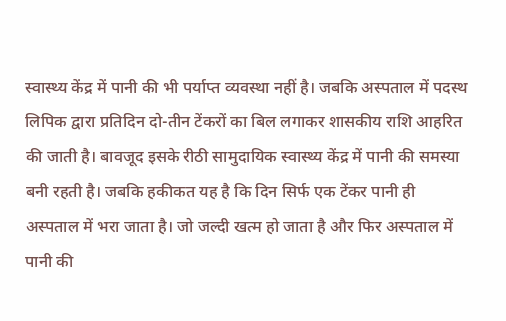स्वास्थ्य केंद्र में पानी की भी पर्याप्त व्यवस्था नहीं है। जबकि अस्पताल में पदस्थ लिपिक द्वारा प्रतिदिन दो-तीन टेंकरों का बिल लगाकर शासकीय राशि आहरित की जाती है। बावजूद इसके रीठी सामुदायिक स्वास्थ्य केंद्र में पानी की समस्या बनी रहती है। जबकि हकीकत यह है कि दिन सिर्फ एक टेंकर पानी ही अस्पताल में भरा जाता है। जो जल्दी खत्म हो जाता है और फिर अस्पताल में पानी की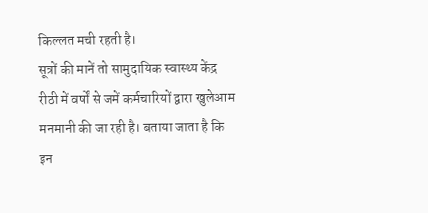किल्लत मची रहती है।
सूत्रों की मानें तो सामुदायिक स्वास्थ्य केंद्र रीठी में वर्षों से जमें कर्मचारियों द्वारा खुलेआम मनमानी की जा रही है। बताया जाता है कि इन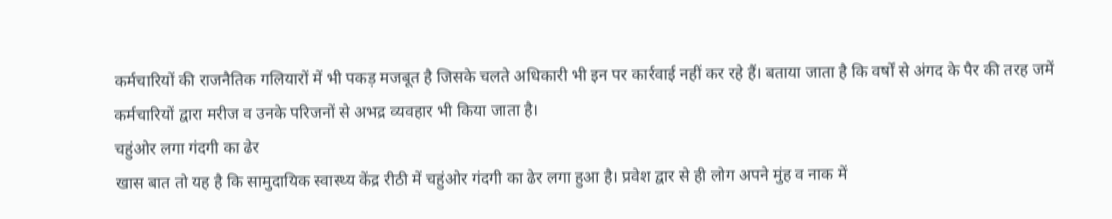कर्मचारियों की राजनैतिक गलियारों में भी पकड़ मजबूत है जिसके चलते अधिकारी भी इन पर कार्रवाई नहीं कर रहे हैं। बताया जाता है कि वर्षों से अंगद के पैर की तरह जमें कर्मचारियों द्वारा मरीज व उनके परिजनों से अभद्र व्यवहार भी किया जाता है।
चहुंओर लगा गंदगी का ढेर
खास बात तो यह है कि सामुदायिक स्वास्थ्य केंद्र रीठी में चहुंओर गंदगी का ढेर लगा हुआ है। प्रवेश द्वार से ही लोग अपने मुंह व नाक में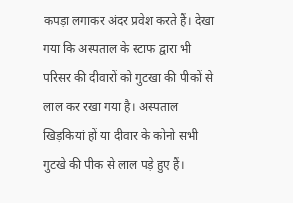कपड़ा लगाकर अंदर प्रवेश करते हैं। देखा गया कि अस्पताल के स्टाफ द्वारा भी परिसर की दीवारों को गुटखा की पीकों से लाल कर रखा गया है। अस्पताल खिड़कियां हों या दीवार के कोनो सभी गुटखे की पीक से लाल पड़े हुए हैं।